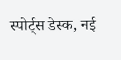स्पोर्ट्स डेस्क, नई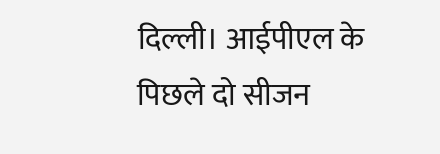दिल्ली। आईपीएल के पिछले दो सीजन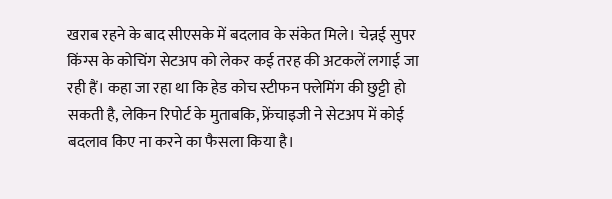खराब रहने के बाद सीएसके में बदलाव के संकेत मिले। चेन्नई सुपर किंग्स के कोचिंग सेटअप को लेकर कई तरह की अटकलें लगाई जा रही हैं। कहा जा रहा था कि हेड कोच स्टीफन फ्लेमिंग की छुट्टी हो सकती है, लेकिन रिपोर्ट के मुताबकि, फ्रेंचाइजी ने सेटअप में कोई बदलाव किए ना करने का फैसला किया है।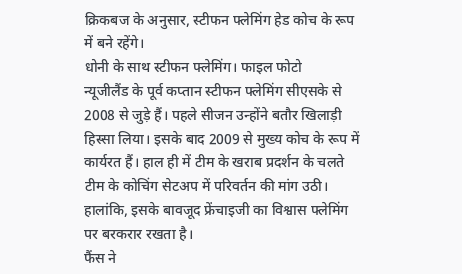क्रिकबज के अनुसार, स्टीफन फ्लेमिंग हेड कोच के रूप में बने रहेंगे।
धोनी के साथ स्टीफन फ्लेमिंग। फाइल फोटो
न्यूजीलैंड के पूर्व कप्तान स्टीफन फ्लेमिंग सीएसके से 2008 से जुड़े हैं। पहले सीजन उन्होंने बतौर खिलाड़ी हिस्सा लिया। इसके बाद 2009 से मुख्य कोच के रूप में कार्यरत हैं। हाल ही में टीम के खराब प्रदर्शन के चलते टीम के कोचिंग सेटअप में परिवर्तन की मांग उठी। हालांकि, इसके बावजूद फ्रेंचाइजी का विश्वास फ्लेमिंग पर बरकरार रखता है।
फैंस ने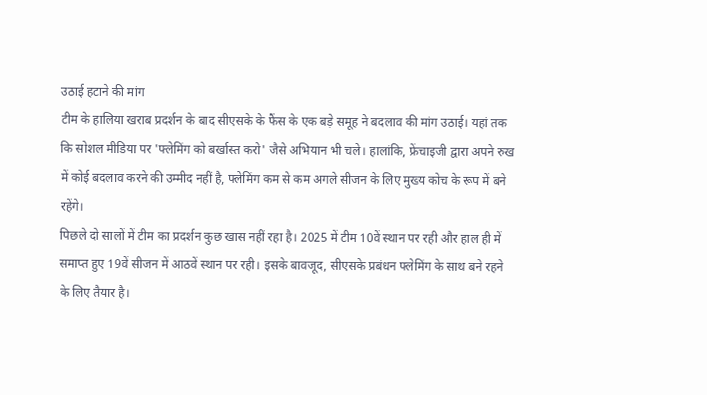उठाई हटाने की मांग
टीम के हालिया खराब प्रदर्शन के बाद सीएसके के फैंस के एक बड़े समूह ने बदलाव की मांग उठाई। यहां तक कि सोशल मीडिया पर 'फ्लेमिंग को बर्खास्त करो' जैसे अभियान भी चले। हालांकि, फ्रेंचाइजी द्वारा अपने रुख में कोई बदलाव करने की उम्मीद नहीं है, फ्लेमिंग कम से कम अगले सीजन के लिए मुख्य कोच के रूप में बने रहेंगे।
पिछले दो सालों में टीम का प्रदर्शन कुछ खास नहीं रहा है। 2025 में टीम 10वें स्थान पर रही और हाल ही में समाप्त हुए 19वें सीजन में आठवें स्थान पर रही। इसके बावजूद, सीएसके प्रबंधन फ्लेमिंग के साथ बने रहने के लिए तैयार है।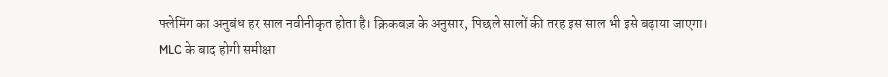फ्लेमिंग का अनुबंध हर साल नवीनीकृत होता है। क्रिकबज़ के अनुसार, पिछले सालों की तरह इस साल भी इसे बढ़ाया जाएगा।
MLC के बाद होगी समीक्षा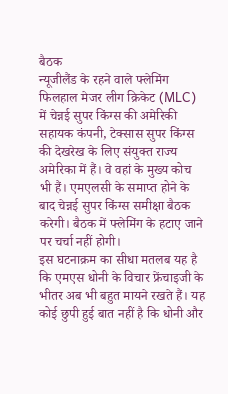बैठक
न्यूजीलैंड के रहने वाले फ्लेमिंग फिलहाल मेजर लीग क्रिकेट (MLC) में चेन्नई सुपर किंग्स की अमेरिकी सहायक कंपनी, टेक्सास सुपर किंग्स की देखरेख के लिए संयुक्त राज्य अमेरिका में हैं। वे वहां के मुख्य कोच भी हैं। एमएलसी के समाप्त होने के बाद चेन्नई सुपर किंग्स समीक्षा बैठक करेगी। बैठक में फ्लेमिंग के हटाए जाने पर चर्चा नहीं होगी।
इस घटनाक्रम का सीधा मतलब यह है कि एमएस धोनी के विचार फ्रेंचाइजी के भीतर अब भी बहुत मायने रखते हैं। यह कोई छुपी हुई बात नहीं है कि धोनी और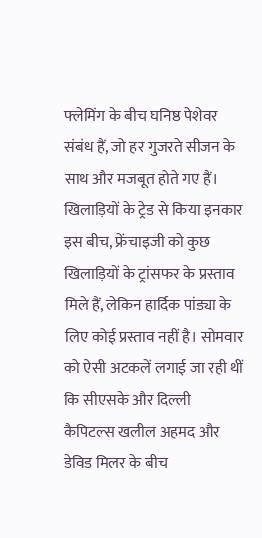फ्लेमिंग के बीच घनिष्ठ पेशेवर संबंध हैं, जो हर गुजरते सीजन के साथ और मजबूत होते गए हैं।
खिलाड़ियों के ट्रेड से किया इनकार
इस बीच, फ्रेंचाइजी को कुछ खिलाड़ियों के ट्रांसफर के प्रस्ताव मिले हैं, लेकिन हार्दिक पांड्या के लिए कोई प्रस्ताव नहीं है। सोमवार को ऐसी अटकलें लगाई जा रही थीं कि सीएसके और दिल्ली कैपिटल्स खलील अहमद और डेविड मिलर के बीच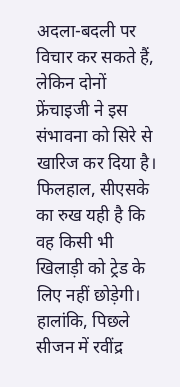अदला-बदली पर विचार कर सकते हैं, लेकिन दोनों फ्रेंचाइजी ने इस संभावना को सिरे से खारिज कर दिया है।
फिलहाल, सीएसके का रुख यही है कि वह किसी भी खिलाड़ी को ट्रेड के लिए नहीं छोड़ेगी। हालांकि, पिछले सीजन में रवींद्र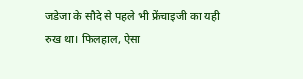जडेजा के सौदे से पहले भी फ्रेंचाइजी का यही रुख था। फिलहाल, ऐसा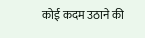कोई कदम उठाने की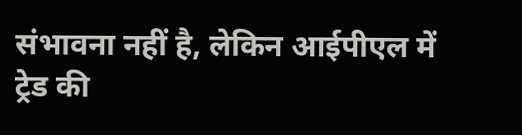संभावना नहीं है, लेकिन आईपीएल में ट्रेड की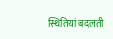स्थितियां बदलती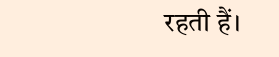रहती हैं।